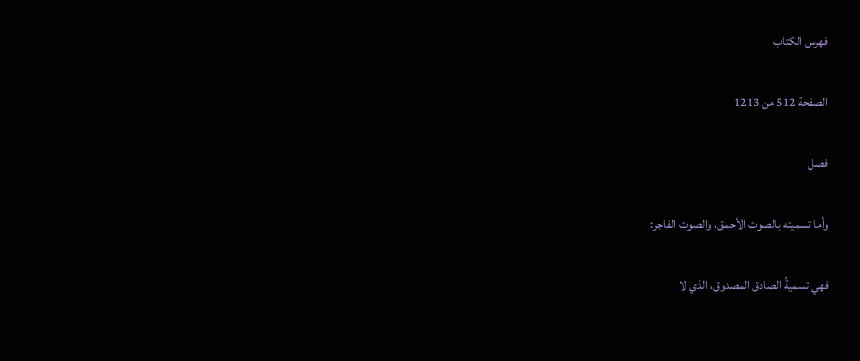فهرس الكتاب

الصفحة 512 من 1213

فصل

وأما تسميته بالصوت الأحمق، والصوت الفاجر:

فهي تسميةُ الصادق المصدوق، الذي لا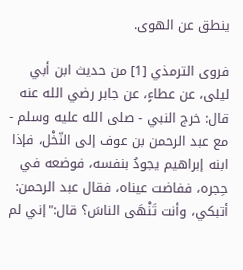ينطق عن الهوى.

فروى الترمذي [1] من حديث ابن أبي ليلى، عن عطاءٍ، عن جابر رضي الله عنه قال: خرج النبي - صلى الله عليه وسلم - مع عبد الرحمن بن عوف إلى النّخْل، فإذا ابنه إبراهيم يجودُ بنفسه، فوضعه في حِجره، ففاضت عيناه، فقال عبد الرحمن: أتبكي، وأنت تَنْهَى الناسَ؟ قال:"إني لم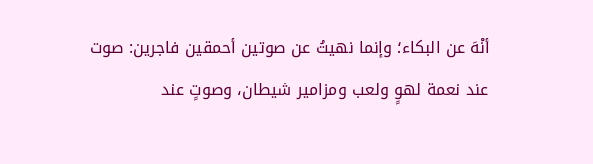أنْهَ عن البكاء؛ وإنما نهيتُ عن صوتين أحمقين فاجرين: صوت عند نعمة لهوٍ ولعب ومزامير شيطان، وصوتٍ عند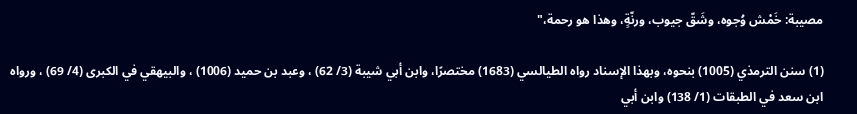مصيبة: خَمْش وُجوه، وشَقّ جيوب، ورنّةٍ، وهذا هو رحمة،"

(1) سنن الترمذي (1005) بنحوه، وبهذا الإسناد رواه الطيالسي (1683) مختصرًا، وابن أبي شيبة (3/ 62) ، وعبد بن حميد (1006) ، والبيهقي في الكبرى (4/ 69) ، ورواه ابن سعد في الطبقات (1/ 138) وابن أبي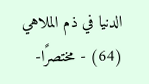الدنيا في ذم الملاهي (64) - مختصرًا-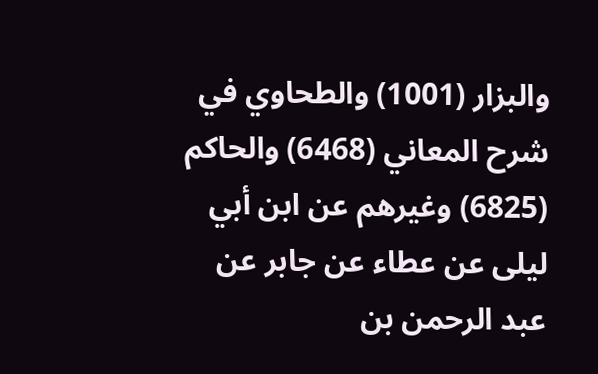والبزار (1001) والطحاوي في شرح المعاني (6468) والحاكم (6825) وغيرهم عن ابن أبي ليلى عن عطاء عن جابر عن عبد الرحمن بن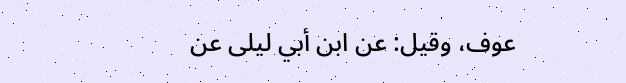عوف، وقيل: عن ابن أبي ليلى عن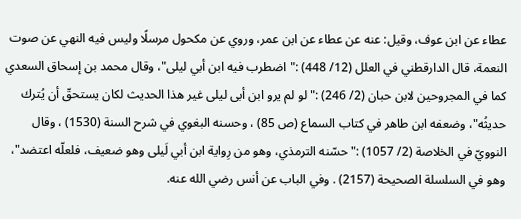عطاء عن ابن عوف، وقيل: عنه عن عطاء عن ابن عمر، وروي عن مكحول مرسلًا وليس فيه النهي عن صوت النعمة، قال الدارقطني في العلل (12/ 448) :"اضطرب فيه ابن أبي ليلى"، وقال محمد بن إسحاق السعدي كما في المجروحين لابن حبان (2/ 246) :"لو لم يرو ابن أبى ليلى غير هذا الحديث لكان يستحقّ أن يُترك حديثُه"، وضعفه ابن طاهر في كتاب السماع (ص 85) ، وحسنه البغوي في شرح السنة (1530) ، وقال النوويّ في الخلاصة (2/ 1057) :"حسّنه الترمذي، وهو من رِواية ابن أبي لَيلى وهو ضعيف، فلعلّه اعتضد"، وهو في السلسلة الصحيحة (2157) . وفي الباب عن أنس رضي الله عنه.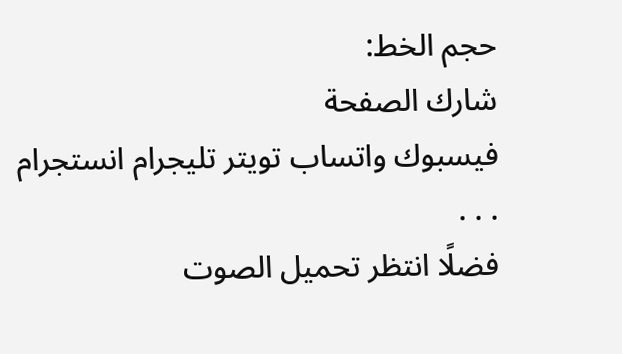حجم الخط:
شارك الصفحة
فيسبوك واتساب تويتر تليجرام انستجرام
. . .
فضلًا انتظر تحميل الصوت